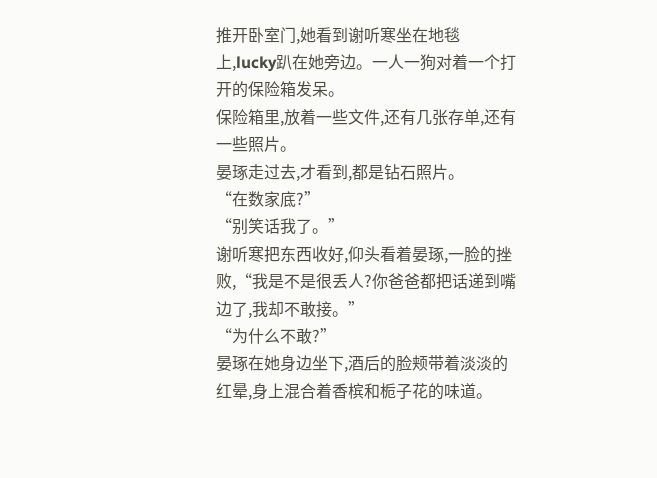推开卧室门,她看到谢听寒坐在地毯上,lucky趴在她旁边。一人一狗对着一个打开的保险箱发呆。
保险箱里,放着一些文件,还有几张存单,还有一些照片。
晏琢走过去,才看到,都是钻石照片。
“在数家底?”
“别笑话我了。”
谢听寒把东西收好,仰头看着晏琢,一脸的挫败,“我是不是很丢人?你爸爸都把话递到嘴边了,我却不敢接。”
“为什么不敢?”
晏琢在她身边坐下,酒后的脸颊带着淡淡的红晕,身上混合着香槟和栀子花的味道。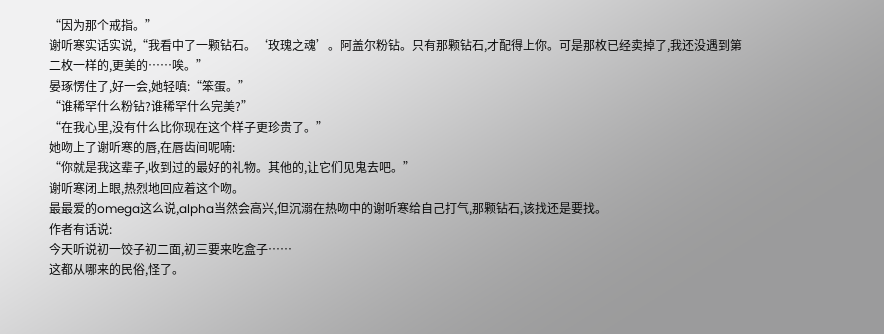“因为那个戒指。”
谢听寒实话实说,“我看中了一颗钻石。‘玫瑰之魂’。阿盖尔粉钻。只有那颗钻石,才配得上你。可是那枚已经卖掉了,我还没遇到第二枚一样的,更美的……唉。”
晏琢愣住了,好一会,她轻嗔:“笨蛋。”
“谁稀罕什么粉钻?谁稀罕什么完美?”
“在我心里,没有什么比你现在这个样子更珍贵了。”
她吻上了谢听寒的唇,在唇齿间呢喃:
“你就是我这辈子,收到过的最好的礼物。其他的,让它们见鬼去吧。”
谢听寒闭上眼,热烈地回应着这个吻。
最最爱的omega这么说,alpha当然会高兴,但沉溺在热吻中的谢听寒给自己打气,那颗钻石,该找还是要找。
作者有话说:
今天听说初一饺子初二面,初三要来吃盒子……
这都从哪来的民俗,怪了。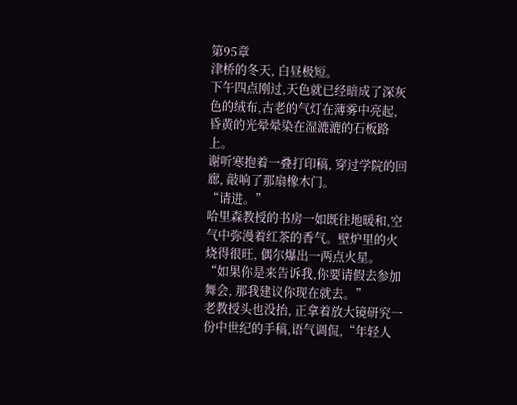第95章
津桥的冬天, 白昼极短。
下午四点刚过,天色就已经暗成了深灰色的绒布,古老的气灯在薄雾中亮起, 昏黄的光晕晕染在湿漉漉的石板路上。
谢听寒抱着一叠打印稿, 穿过学院的回廊, 敲响了那扇橡木门。
“请进。”
哈里森教授的书房一如既往地暖和,空气中弥漫着红茶的香气。壁炉里的火烧得很旺, 偶尔爆出一两点火星。
“如果你是来告诉我,你要请假去参加舞会, 那我建议你现在就去。”
老教授头也没抬, 正拿着放大镜研究一份中世纪的手稿,语气调侃,“年轻人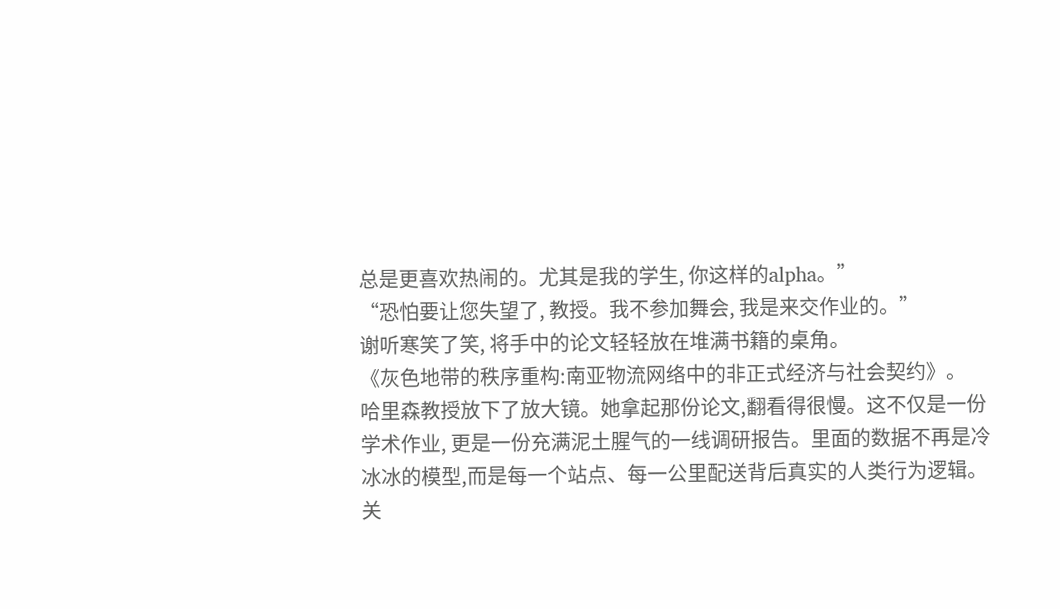总是更喜欢热闹的。尤其是我的学生, 你这样的alpha。”
“恐怕要让您失望了, 教授。我不参加舞会, 我是来交作业的。”
谢听寒笑了笑, 将手中的论文轻轻放在堆满书籍的桌角。
《灰色地带的秩序重构:南亚物流网络中的非正式经济与社会契约》。
哈里森教授放下了放大镜。她拿起那份论文,翻看得很慢。这不仅是一份学术作业, 更是一份充满泥土腥气的一线调研报告。里面的数据不再是冷冰冰的模型,而是每一个站点、每一公里配送背后真实的人类行为逻辑。
关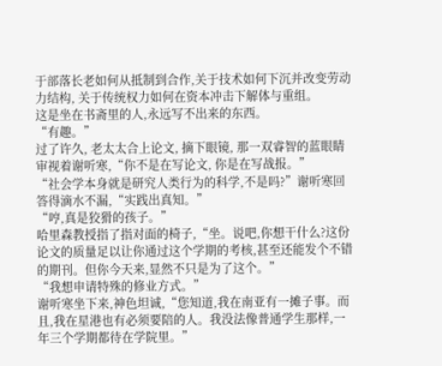于部落长老如何从抵制到合作,关于技术如何下沉并改变劳动力结构, 关于传统权力如何在资本冲击下解体与重组。
这是坐在书斋里的人,永远写不出来的东西。
“有趣。”
过了许久, 老太太合上论文, 摘下眼镜, 那一双睿智的蓝眼睛审视着谢听寒,“你不是在写论文, 你是在写战报。”
“社会学本身就是研究人类行为的科学,不是吗?”谢听寒回答得滴水不漏,“实践出真知。”
“哼,真是狡猾的孩子。”
哈里森教授指了指对面的椅子,“坐。说吧,你想干什么?这份论文的质量足以让你通过这个学期的考核,甚至还能发个不错的期刊。但你今天来,显然不只是为了这个。”
“我想申请特殊的修业方式。”
谢听寒坐下来,神色坦诚,“您知道,我在南亚有一摊子事。而且,我在星港也有必须要陪的人。我没法像普通学生那样,一年三个学期都待在学院里。”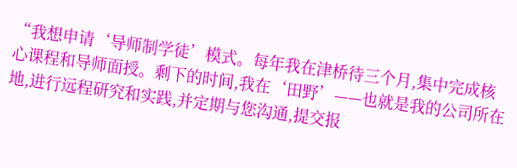“我想申请‘导师制学徒’模式。每年我在津桥待三个月,集中完成核心课程和导师面授。剩下的时间,我在‘田野’——也就是我的公司所在地,进行远程研究和实践,并定期与您沟通,提交报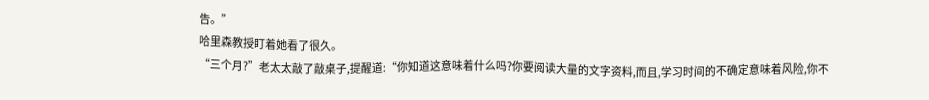告。”
哈里森教授盯着她看了很久。
“三个月?”老太太敲了敲桌子,提醒道:“你知道这意味着什么吗?你要阅读大量的文字资料,而且,学习时间的不确定意味着风险,你不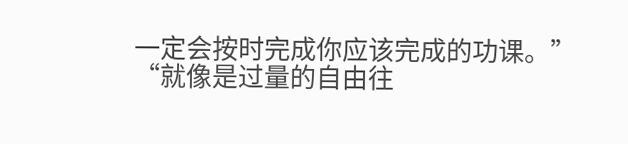一定会按时完成你应该完成的功课。”
“就像是过量的自由往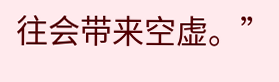往会带来空虚。”